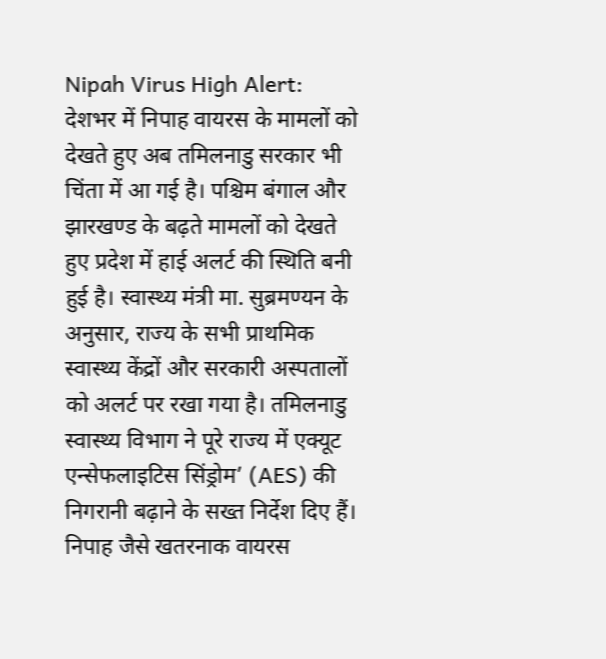Nipah Virus High Alert: देशभर में निपाह वायरस के मामलों को देखते हुए अब तमिलनाडु सरकार भी चिंता में आ गई है। पश्चिम बंगाल और झारखण्ड के बढ़ते मामलों को देखते हुए प्रदेश में हाई अलर्ट की स्थिति बनी हुई है। स्वास्थ्य मंत्री मा. सुब्रमण्यन के अनुसार, राज्य के सभी प्राथमिक स्वास्थ्य केंद्रों और सरकारी अस्पतालों को अलर्ट पर रखा गया है। तमिलनाडु स्वास्थ्य विभाग ने पूरे राज्य में एक्यूट एन्सेफलाइटिस सिंड्रोम’ (AES) की निगरानी बढ़ाने के सख्त निर्देश दिए हैं।
निपाह जैसे खतरनाक वायरस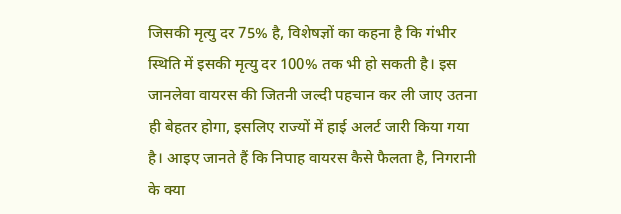जिसकी मृत्यु दर 75% है, विशेषज्ञों का कहना है कि गंभीर स्थिति में इसकी मृत्यु दर 100% तक भी हो सकती है। इस जानलेवा वायरस की जितनी जल्दी पहचान कर ली जाए उतना ही बेहतर होगा, इसलिए राज्यों में हाई अलर्ट जारी किया गया है। आइए जानते हैं कि निपाह वायरस कैसे फैलता है, निगरानी के क्या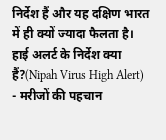निर्देश हैं और यह दक्षिण भारत में ही क्यों ज्यादा फैलता है।
हाई अलर्ट के निर्देश क्या हैं?(Nipah Virus High Alert)
- मरीजों की पहचान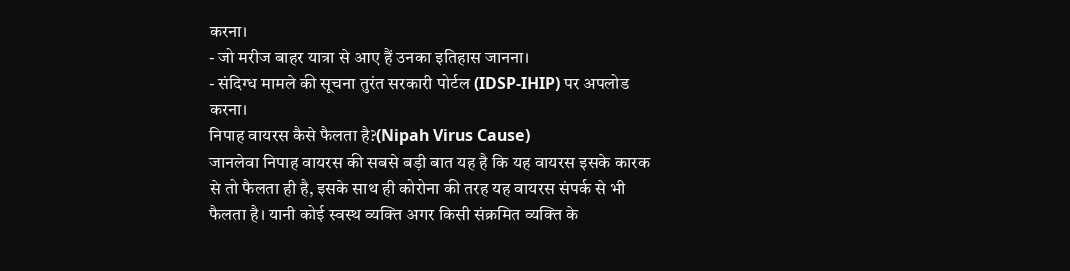करना।
- जो मरीज बाहर यात्रा से आए हैं उनका इतिहास जानना।
- संदिग्ध मामले की सूचना तुरंत सरकारी पोर्टल (IDSP-IHIP) पर अपलोड करना।
निपाह वायरस कैसे फैलता है?(Nipah Virus Cause)
जानलेवा निपाह वायरस की सबसे बड़ी बात यह है कि यह वायरस इसके कारक से तो फैलता ही है, इसके साथ ही कोरोना की तरह यह वायरस संपर्क से भी फैलता है। यानी कोई स्वस्थ व्यक्ति अगर किसी संक्रमित व्यक्ति के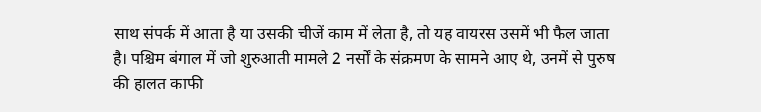साथ संपर्क में आता है या उसकी चीजें काम में लेता है, तो यह वायरस उसमें भी फैल जाता है। पश्चिम बंगाल में जो शुरुआती मामले 2 नर्सों के संक्रमण के सामने आए थे, उनमें से पुरुष की हालत काफी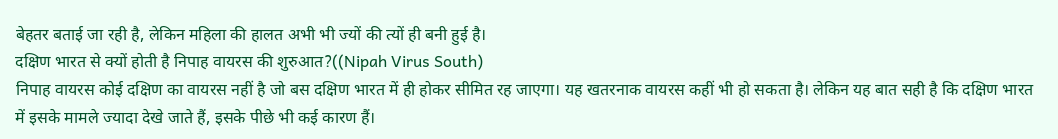बेहतर बताई जा रही है, लेकिन महिला की हालत अभी भी ज्यों की त्यों ही बनी हुई है।
दक्षिण भारत से क्यों होती है निपाह वायरस की शुरुआत?((Nipah Virus South)
निपाह वायरस कोई दक्षिण का वायरस नहीं है जो बस दक्षिण भारत में ही होकर सीमित रह जाएगा। यह खतरनाक वायरस कहीं भी हो सकता है। लेकिन यह बात सही है कि दक्षिण भारत में इसके मामले ज्यादा देखे जाते हैं, इसके पीछे भी कई कारण हैं।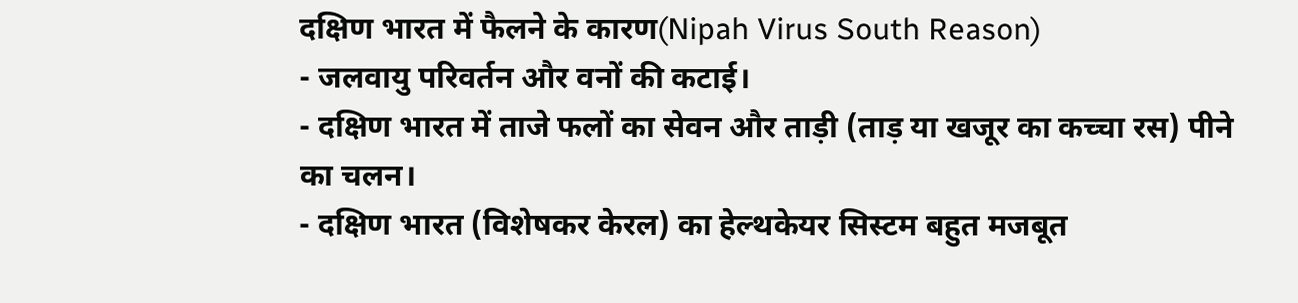दक्षिण भारत में फैलने के कारण(Nipah Virus South Reason)
- जलवायु परिवर्तन और वनों की कटाई।
- दक्षिण भारत में ताजे फलों का सेवन और ताड़ी (ताड़ या खजूर का कच्चा रस) पीने का चलन।
- दक्षिण भारत (विशेषकर केरल) का हेल्थकेयर सिस्टम बहुत मजबूत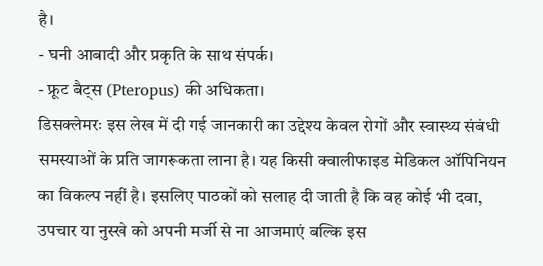है।
- घनी आबादी और प्रकृति के साथ संपर्क।
- फ्रूट बैट्स (Pteropus) की अधिकता।
डिसक्लेमरः इस लेख में दी गई जानकारी का उद्देश्य केवल रोगों और स्वास्थ्य संबंधी समस्याओं के प्रति जागरूकता लाना है। यह किसी क्वालीफाइड मेडिकल ऑपिनियन का विकल्प नहीं है। इसलिए पाठकों को सलाह दी जाती है कि वह कोई भी दवा, उपचार या नुस्खे को अपनी मर्जी से ना आजमाएं बल्कि इस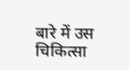बारे में उस चिकित्सा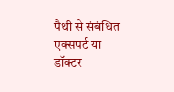पैथी से संबंधित एक्सपर्ट या डॉक्टर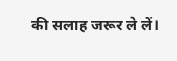की सलाह जरूर ले लें।